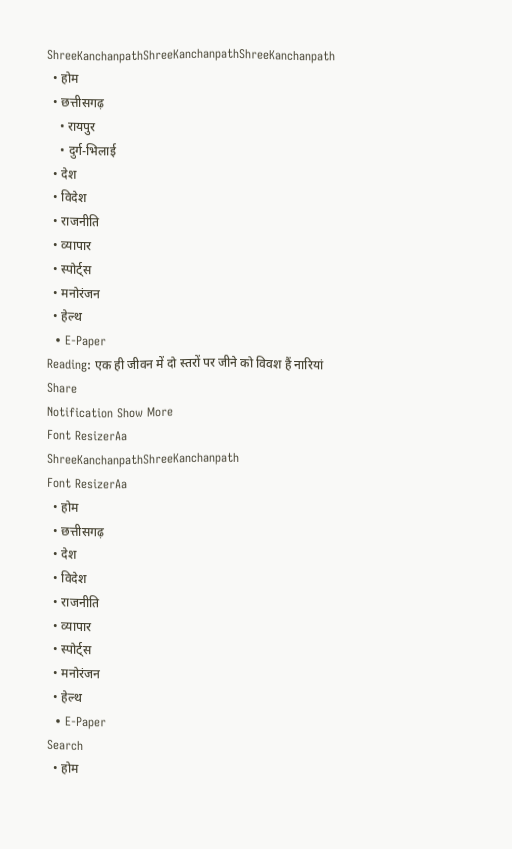ShreeKanchanpathShreeKanchanpathShreeKanchanpath
  • होम
  • छत्तीसगढ़
    • रायपुर
    • दुर्ग-भिलाई
  • देश
  • विदेश
  • राजनीति
  • व्यापार
  • स्पोर्ट्स
  • मनोरंजन
  • हेल्थ
  • E-Paper
Reading: एक ही जीवन में दो स्तरों पर जीने को विवश हैं नारियां
Share
Notification Show More
Font ResizerAa
ShreeKanchanpathShreeKanchanpath
Font ResizerAa
  • होम
  • छत्तीसगढ़
  • देश
  • विदेश
  • राजनीति
  • व्यापार
  • स्पोर्ट्स
  • मनोरंजन
  • हेल्थ
  • E-Paper
Search
  • होम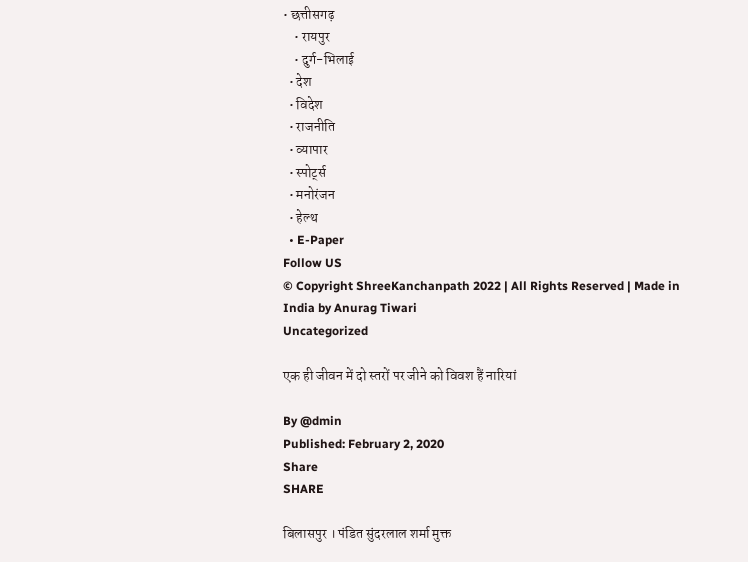• छत्तीसगढ़
    • रायपुर
    • दुर्ग-भिलाई
  • देश
  • विदेश
  • राजनीति
  • व्यापार
  • स्पोर्ट्स
  • मनोरंजन
  • हेल्थ
  • E-Paper
Follow US
© Copyright ShreeKanchanpath 2022 | All Rights Reserved | Made in India by Anurag Tiwari
Uncategorized

एक ही जीवन में दो स्तरों पर जीने को विवश हैं नारियां

By @dmin
Published: February 2, 2020
Share
SHARE

बिलासपुर । पंडित सुंदरलाल शर्मा मुक्त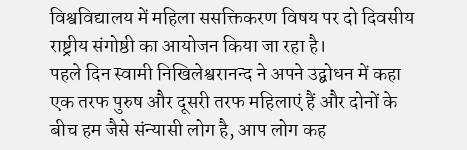विश्वविद्यालय में महिला ससक्तिकरण विषय पर दो दिवसीय राष्ट्रीय संगोष्ठी का आयोजन किया जा रहा है।
पहले दिन स्वामी निखिलेश्वरानन्द ने अपने उद्बोधन में कहा एक तरफ पुरुष और दूसरी तरफ महिलाएं हैं और दोनों के बीच हम जैसे संन्यासी लोग है, आप लोग कह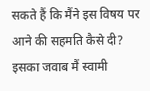सकते हैं कि मैंने इस विषय पर आने की सहमति कैसे दी? इसका जवाब मैं स्वामी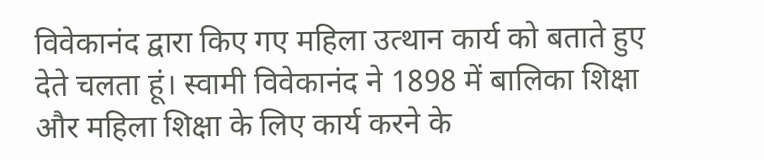विवेकानंद द्वारा किए गए महिला उत्थान कार्य को बताते हुए देते चलता हूं। स्वामी विवेकानंद ने 1898 में बालिका शिक्षा और महिला शिक्षा के लिए कार्य करने के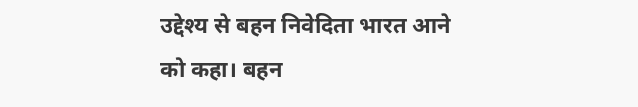उद्देश्य से बहन निवेदिता भारत आने को कहा। बहन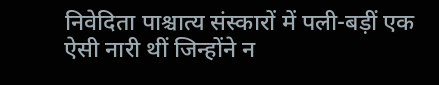निवेदिता पाश्चात्य संस्कारों में पली-बड़ीं एक ऐसी नारी थीं जिन्होंने न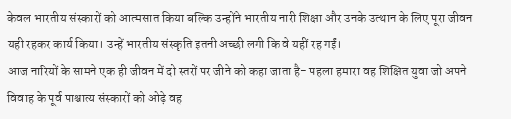केवल भारतीय संस्कारों को आत्मसात किया बल्कि उन्होंने भारतीय नारी शिक्षा और उनके उत्थान के लिए पूरा जीवन यही रहकर कार्य किया। उन्हें भारतीय संस्कृति इतनी अच्छी लगी कि वे यहीं रह गईं।
आज नारियों के सामने एक ही जीवन में दो स्तरों पर जीने को कहा जाता है- पहला हमारा वह शिक्षित युवा जो अपने विवाह के पूर्व पाश्चात्य संस्कारों को ओढ़े वह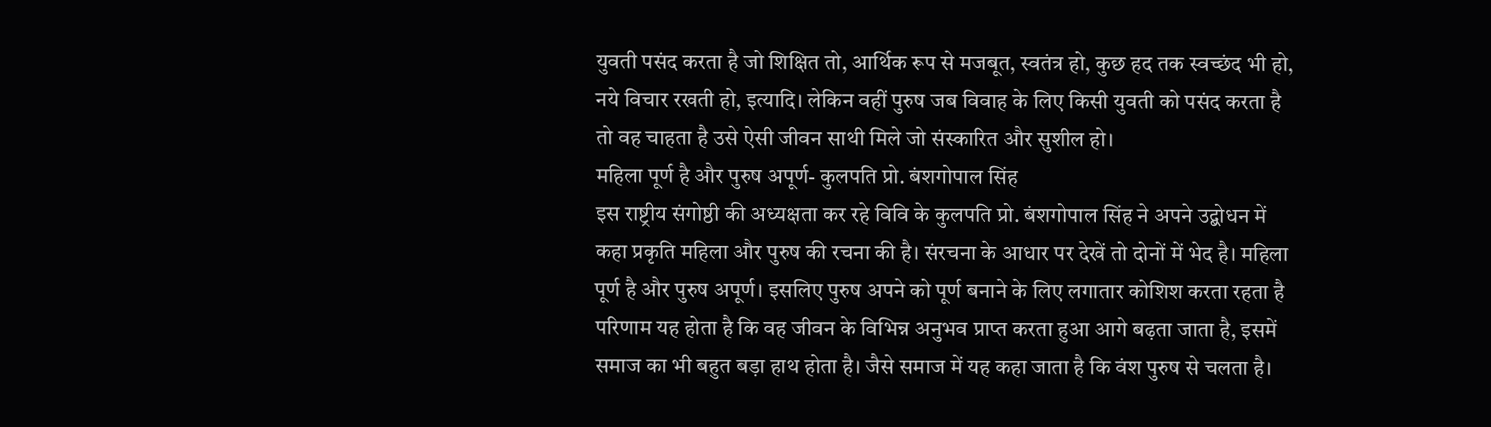युवती पसंद करता है जो शिक्षित तो, आर्थिक रूप से मजबूत, स्वतंत्र हो, कुछ हद तक स्वच्छंद भी हो, नये विचार रखती हो, इत्यादि। लेकिन वहीं पुरुष जब विवाह के लिए किसी युवती को पसंद करता है तो वह चाहता है उसे ऐसी जीवन साथी मिले जो संस्कारित और सुशील हो।
महिला पूर्ण है और पुरुष अपूर्ण- कुलपति प्रो. बंशगोपाल सिंह
इस राष्ट्रीय संगोष्ठी की अध्यक्षता कर रहे विवि के कुलपति प्रो. बंशगोपाल सिंह ने अपने उद्बोधन में कहा प्रकृति महिला और पुरुष की रचना की है। संरचना के आधार पर देखें तो दोनों में भेद है। महिला पूर्ण है और पुरुष अपूर्ण। इसलिए पुरुष अपने को पूर्ण बनाने के लिए लगातार कोशिश करता रहता है परिणाम यह होता है कि वह जीवन के विभिन्न अनुभव प्राप्त करता हुआ आगे बढ़ता जाता है, इसमें समाज का भी बहुत बड़ा हाथ होता है। जैसे समाज में यह कहा जाता है कि वंश पुरुष से चलता है।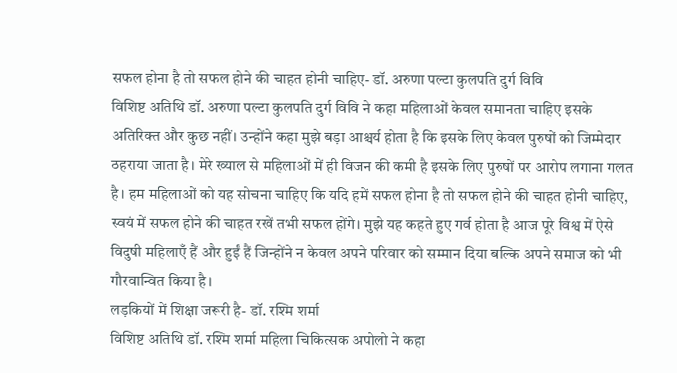सफल होना है तो सफल होने की चाहत होनी चाहिए- डॉ. अरुणा पल्टा कुलपति दुर्ग विवि
विशिष्ट अतिथि डॉ. अरुणा पल्टा कुलपति दुर्ग विवि ने कहा महिलाओं केवल समानता चाहिए इसके अतिरिक्त और कुछ नहीं। उन्होंने कहा मुझे बड़ा आश्चर्य होता है कि इसके लिए केवल पुरुषों को जिम्मेदार ठहराया जाता है। मेरे ख्याल से महिलाओं में ही विजन की कमी है इसके लिए पुरुषों पर आरोप लगाना गलत है। हम महिलाओं को यह सोचना चाहिए कि यदि हमें सफल होना है तो सफल होने की चाहत होनी चाहिए, स्वयं में सफल होने की चाहत रखें तभी सफल होंगे। मुझे यह कहते हुए गर्व होता है आज पूरे विश्व में ऐसे विदुषी महिलाएँ हैं और हुईं हैं जिन्होंने न केवल अपने परिवार को सम्मान दिया बल्कि अपने समाज को भी गौरवान्वित किया है।
लड़कियों में शिक्षा जरूरी है- डॉ. रश्मि शर्मा
विशिष्ट अतिथि डॉ. रश्मि शर्मा महिला चिकित्सक अपोलो ने कहा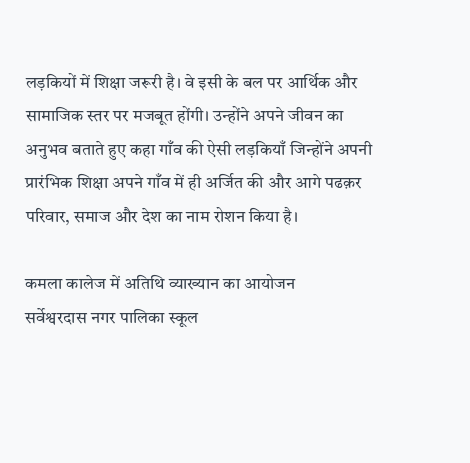लड़कियों में शिक्षा जरूरी है। वे इसी के बल पर आर्थिक और सामाजिक स्तर पर मजबूत होंगी। उन्होंने अपने जीवन का अनुभव बताते हुए कहा गाँव की ऐसी लड़कियाँ जिन्होंने अपनी प्रारंभिक शिक्षा अपने गाँव में ही अर्जित की और आगे पढक़र परिवार, समाज और देश का नाम रोशन किया है।

कमला कालेज में अतिथि व्याख्यान का आयोजन
सर्वेश्वरदास नगर पालिका स्कूल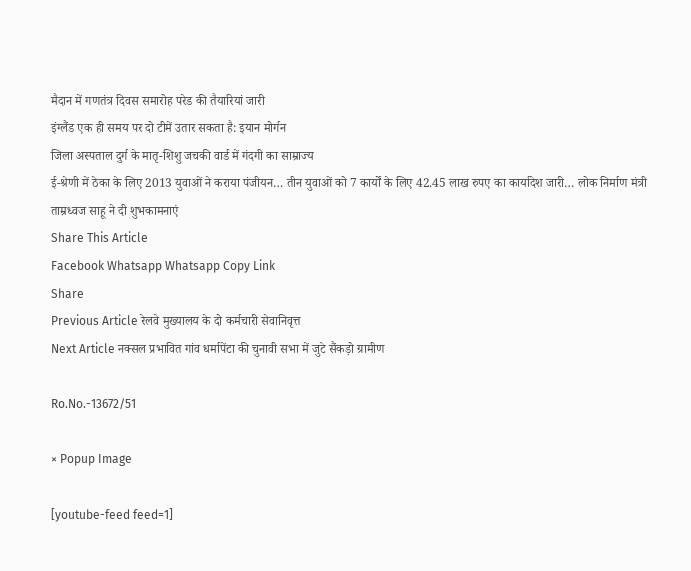मैदान में गणतंत्र दिवस समारोह परेड की तैयारियां जारी
इंग्‍लैंड एक ही समय पर दो टीमें उतार सकता है: इयान मोर्गन
जिला अस्पताल दुर्ग के मातृ-शिशु जचकी वार्ड में गंदगी का साम्राज्य
ई-श्रेणी में ठेका के लिए 2013 युवाओं ने कराया पंजीयन… तीन युवाओं को 7 कार्यों के लिए 42.45 लाख रुपए का कार्यादेश जारी… लोक निर्माण मंत्री ताम्रध्वज साहू ने दी शुभकामनाएं
Share This Article
Facebook Whatsapp Whatsapp Copy Link
Share
Previous Article रेलवे मुख्यालय के दो कर्मचारी सेवानिवृत्त
Next Article नक्सल प्रभावित गांव धर्मापेंटा की चुनावी सभा में जुटे सैंकड़ो ग्रामीण

Ro.No.-13672/51

× Popup Image

[youtube-feed feed=1]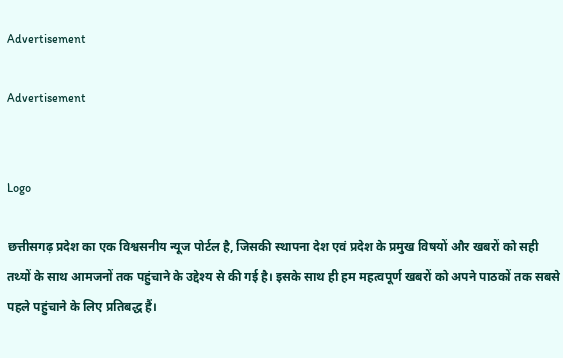Advertisement

Advertisement


Logo

छत्तीसगढ़ प्रदेश का एक विश्वसनीय न्यूज पोर्टल है, जिसकी स्थापना देश एवं प्रदेश के प्रमुख विषयों और खबरों को सही तथ्यों के साथ आमजनों तक पहुंचाने के उद्देश्य से की गई है। इसके साथ ही हम महत्वपूर्ण खबरों को अपने पाठकों तक सबसे पहले पहुंचाने के लिए प्रतिबद्ध हैं।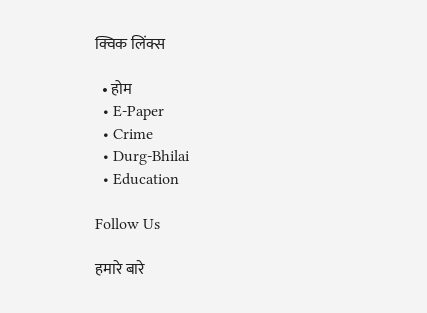क्विक लिंक्स

  • होम
  • E-Paper
  • Crime
  • Durg-Bhilai
  • Education

Follow Us

हमारे बारे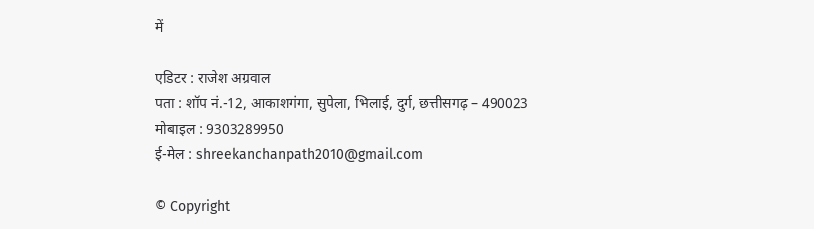में

एडिटर : राजेश अग्रवाल
पता : शॉप नं.-12, आकाशगंगा, सुपेला, भिलाई, दुर्ग, छत्तीसगढ़ – 490023
मोबाइल : 9303289950
ई-मेल : shreekanchanpath2010@gmail.com

© Copyright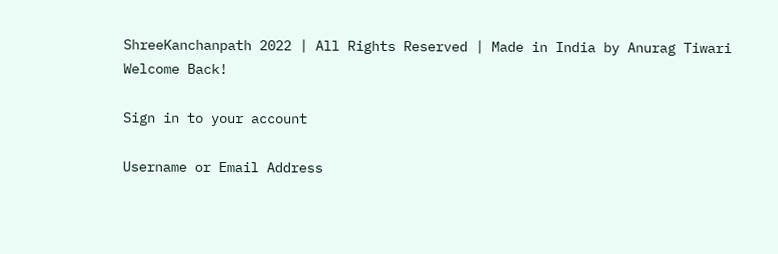ShreeKanchanpath 2022 | All Rights Reserved | Made in India by Anurag Tiwari
Welcome Back!

Sign in to your account

Username or Email Address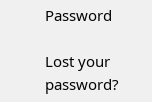Password

Lost your password?